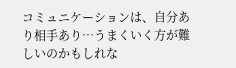コミュニケーションは、自分あり相手あり…うまくいく方が難しいのかもしれな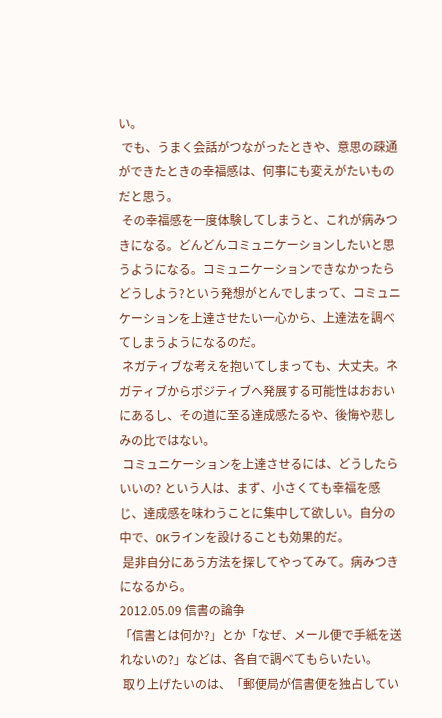い。
 でも、うまく会話がつながったときや、意思の疎通ができたときの幸福感は、何事にも変えがたいものだと思う。
 その幸福感を一度体験してしまうと、これが病みつきになる。どんどんコミュニケーションしたいと思うようになる。コミュニケーションできなかったらどうしよう?という発想がとんでしまって、コミュニケーションを上達させたい一心から、上達法を調べてしまうようになるのだ。
 ネガティブな考えを抱いてしまっても、大丈夫。ネガティブからポジティブへ発展する可能性はおおいにあるし、その道に至る達成感たるや、後悔や悲しみの比ではない。
 コミュニケーションを上達させるには、どうしたらいいの? という人は、まず、小さくても幸福を感じ、達成感を味わうことに集中して欲しい。自分の中で、OKラインを設けることも効果的だ。
 是非自分にあう方法を探してやってみて。病みつきになるから。
2012.05.09 信書の論争
「信書とは何か?」とか「なぜ、メール便で手紙を送れないの?」などは、各自で調べてもらいたい。
 取り上げたいのは、「郵便局が信書便を独占してい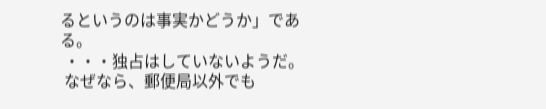るというのは事実かどうか」である。
 ・・・独占はしていないようだ。
 なぜなら、郵便局以外でも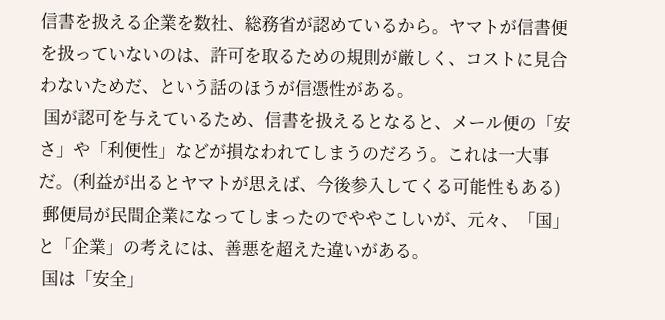信書を扱える企業を数社、総務省が認めているから。ヤマトが信書便を扱っていないのは、許可を取るための規則が厳しく、コストに見合わないためだ、という話のほうが信憑性がある。
 国が認可を与えているため、信書を扱えるとなると、メール便の「安さ」や「利便性」などが損なわれてしまうのだろう。これは一大事だ。(利益が出るとヤマトが思えば、今後参入してくる可能性もある)
 郵便局が民間企業になってしまったのでややこしいが、元々、「国」と「企業」の考えには、善悪を超えた違いがある。
 国は「安全」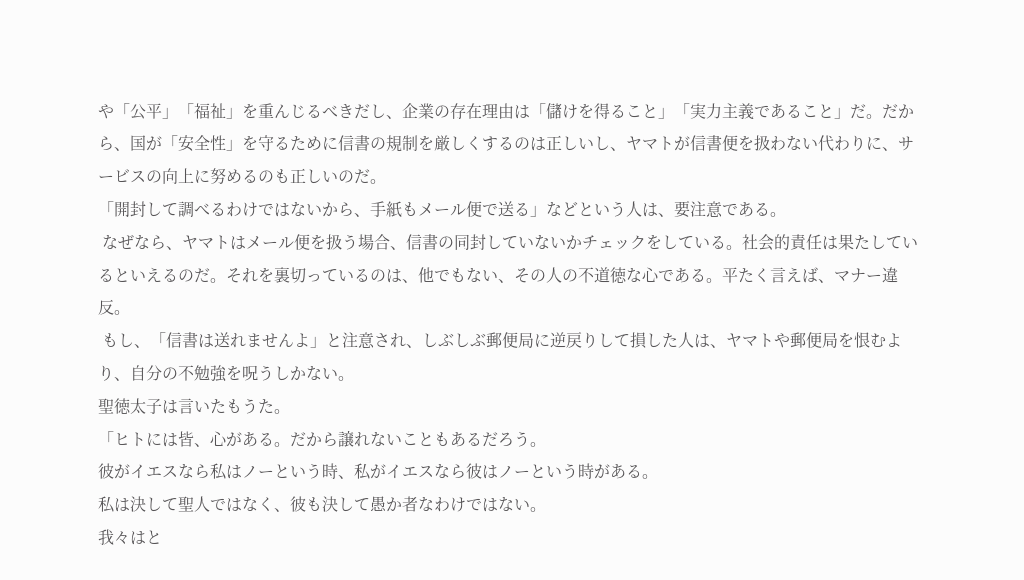や「公平」「福祉」を重んじるべきだし、企業の存在理由は「儲けを得ること」「実力主義であること」だ。だから、国が「安全性」を守るために信書の規制を厳しくするのは正しいし、ヤマトが信書便を扱わない代わりに、サービスの向上に努めるのも正しいのだ。
「開封して調べるわけではないから、手紙もメール便で送る」などという人は、要注意である。
 なぜなら、ヤマトはメール便を扱う場合、信書の同封していないかチェックをしている。社会的責任は果たしているといえるのだ。それを裏切っているのは、他でもない、その人の不道徳な心である。平たく言えば、マナー違反。
 もし、「信書は送れませんよ」と注意され、しぶしぶ郵便局に逆戻りして損した人は、ヤマトや郵便局を恨むより、自分の不勉強を呪うしかない。
聖徳太子は言いたもうた。
「ヒトには皆、心がある。だから譲れないこともあるだろう。
彼がイエスなら私はノーという時、私がイエスなら彼はノーという時がある。
私は決して聖人ではなく、彼も決して愚か者なわけではない。
我々はと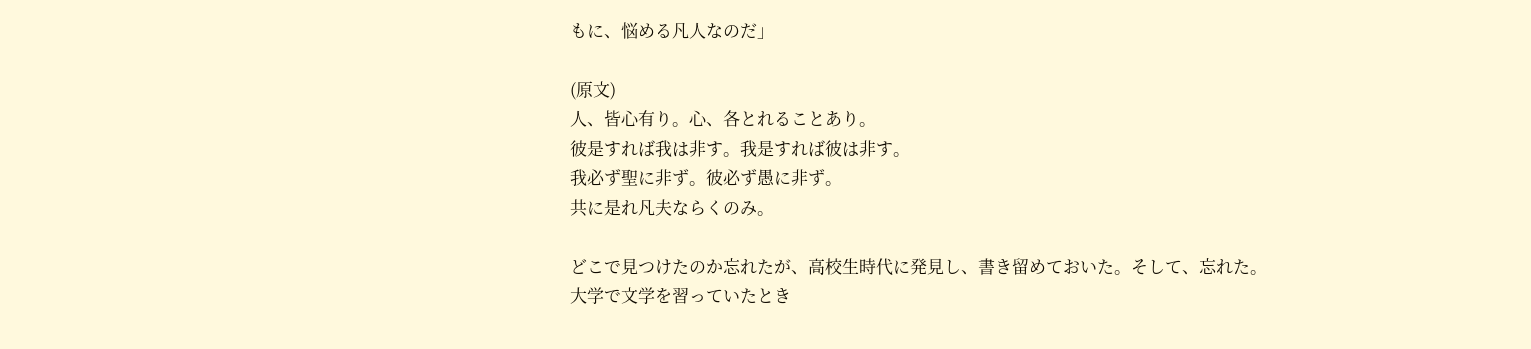もに、悩める凡人なのだ」

(原文)
人、皆心有り。心、各とれることあり。
彼是すれば我は非す。我是すれば彼は非す。
我必ず聖に非ず。彼必ず愚に非ず。
共に是れ凡夫ならくのみ。

どこで見つけたのか忘れたが、高校生時代に発見し、書き留めておいた。そして、忘れた。
大学で文学を習っていたとき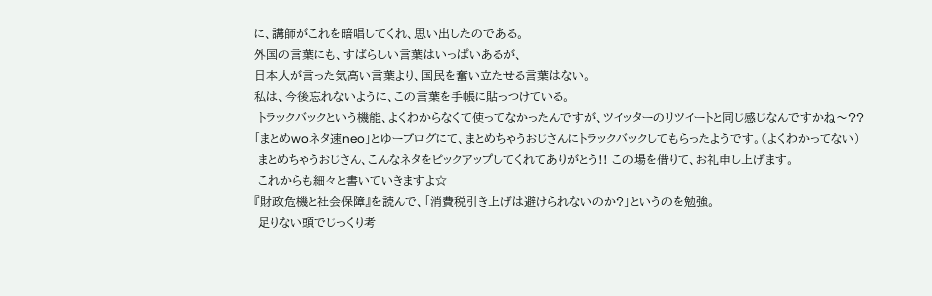に、講師がこれを暗唱してくれ、思い出したのである。
外国の言葉にも、すばらしい言葉はいっぱいあるが、
日本人が言った気高い言葉より、国民を奮い立たせる言葉はない。
私は、今後忘れないように、この言葉を手帳に貼っつけている。
 トラックバックという機能、よくわからなくて使ってなかったんですが、ツイッターのリツイートと同じ感じなんですかね〜??
「まとめwoネタ速neo」とゆーブログにて、まとめちゃうおじさんにトラックバックしてもらったようです。(よくわかってない)
 まとめちゃうおじさん、こんなネタをピックアップしてくれてありがとう!! この場を借りて、お礼申し上げます。
 これからも細々と書いていきますよ☆
『財政危機と社会保障』を読んで、「消費税引き上げは避けられないのか?」というのを勉強。
 足りない頭でじっくり考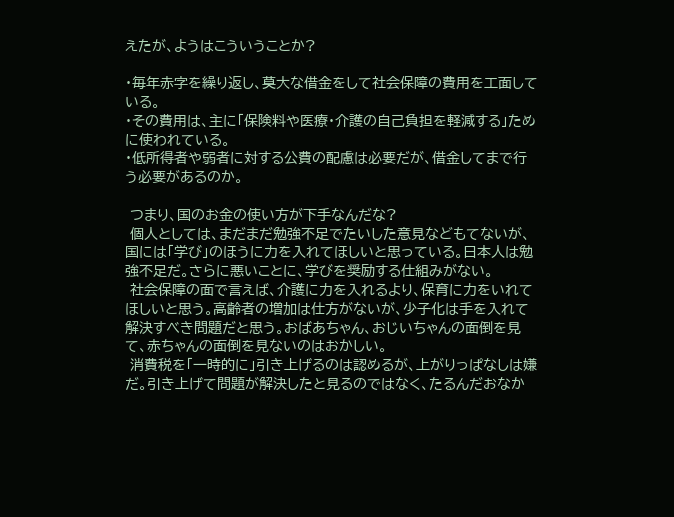えたが、ようはこういうことか?

・毎年赤字を繰り返し、莫大な借金をして社会保障の費用を工面している。
・その費用は、主に「保険料や医療・介護の自己負担を軽減する」ために使われている。
・低所得者や弱者に対する公費の配慮は必要だが、借金してまで行う必要があるのか。

 つまり、国のお金の使い方が下手なんだな?
 個人としては、まだまだ勉強不足でたいした意見などもてないが、国には「学び」のほうに力を入れてほしいと思っている。日本人は勉強不足だ。さらに悪いことに、学びを奨励する仕組みがない。
 社会保障の面で言えば、介護に力を入れるより、保育に力をいれてほしいと思う。高齢者の増加は仕方がないが、少子化は手を入れて解決すべき問題だと思う。おばあちゃん、おじいちゃんの面倒を見て、赤ちゃんの面倒を見ないのはおかしい。
 消費税を「一時的に」引き上げるのは認めるが、上がりっぱなしは嫌だ。引き上げて問題が解決したと見るのではなく、たるんだおなか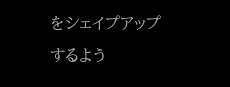をシェイプアップするよう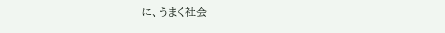に、うまく社会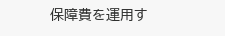保障費を運用す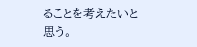ることを考えたいと思う。